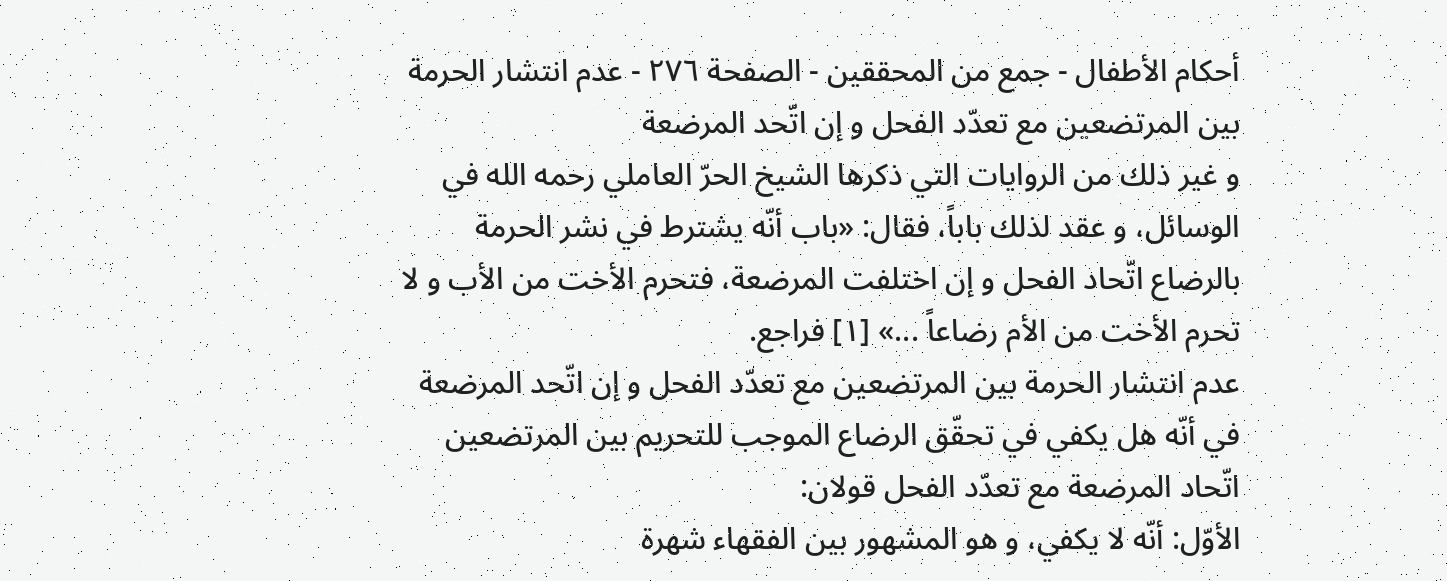أحكام الأطفال - جمع من المحققين - الصفحة ٢٧٦ - عدم انتشار الحرمة بين المرتضعين مع تعدّد الفحل و إن اتّحد المرضعة
و غير ذلك من الروايات التي ذكرها الشيخ الحرّ العاملي رحمه الله في الوسائل، و عقد لذلك باباً، فقال: «باب أنّه يشترط في نشر الحرمة بالرضاع اتّحاد الفحل و إن اختلفت المرضعة، فتحرم الأخت من الأب و لا تحرم الأخت من الأم رضاعاً ...» [١] فراجع.
عدم انتشار الحرمة بين المرتضعين مع تعدّد الفحل و إن اتّحد المرضعة
في أنّه هل يكفي في تحقّق الرضاع الموجب للتحريم بين المرتضعين اتّحاد المرضعة مع تعدّد الفحل قولان:
الأوّل: أنّه لا يكفي، و هو المشهور بين الفقهاء شهرة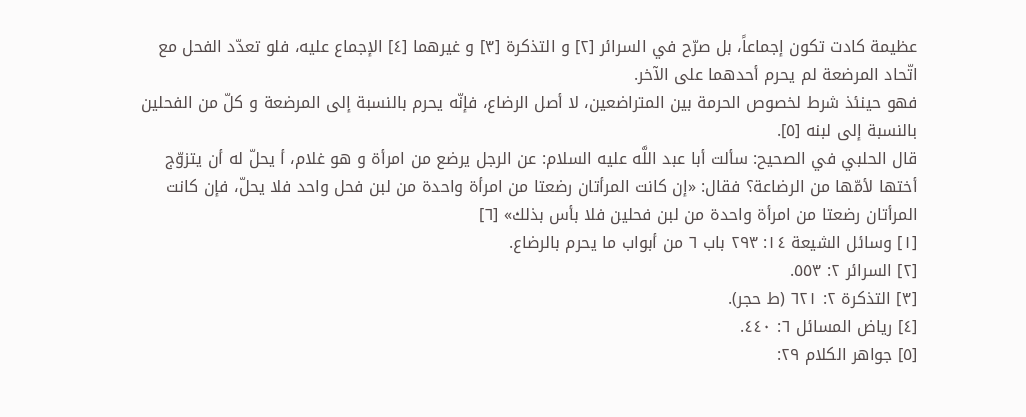عظيمة كادت تكون إجماعاً، بل صرّح في السرائر [٢] و التذكرة [٣] و غيرهما [٤] الإجماع عليه، فلو تعدّد الفحل مع اتّحاد المرضعة لم يحرم أحدهما على الآخر.
فهو حينئذ شرط لخصوص الحرمة بين المتراضعين، لا أصل الرضاع، فإنّه يحرم بالنسبة إلى المرضعة و كلّ من الفحلين بالنسبة إلى لبنه [٥].
قال الحلبي في الصحيح: سألت أبا عبد اللَّه عليه السلام: عن الرجل يرضع من امرأة و هو غلام، أ يحلّ له أن يتزوّج أختها لأمّها من الرضاعة؟ فقال: «إن كانت المرأتان رضعتا من امرأة واحدة من لبن فحل واحد فلا يحلّ، فإن كانت المرأتان رضعتا من امرأة واحدة من لبن فحلين فلا بأس بذلك» [٦]
[١] وسائل الشيعة ١٤: ٢٩٣ باب ٦ من أبواب ما يحرم بالرضاع.
[٢] السرائر ٢: ٥٥٣.
[٣] التذكرة ٢: ٦٢١ (ط حجر).
[٤] رياض المسائل ٦: ٤٤٠.
[٥] جواهر الكلام ٢٩: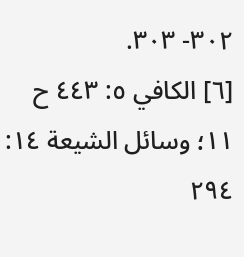٣٠٢- ٣٠٣.
[٦] الكافي ٥: ٤٤٣ ح ١١؛ وسائل الشيعة ١٤: ٢٩٤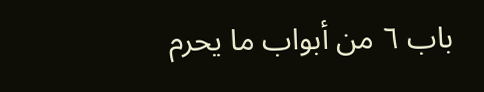باب ٦ من أبواب ما يحرم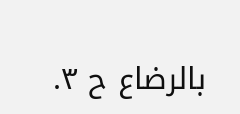بالرضاع ح ٣.